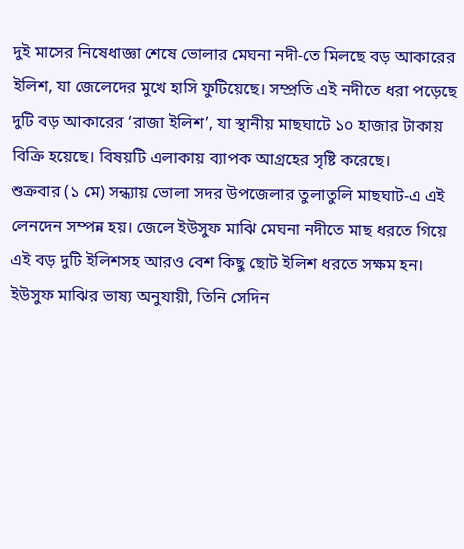দুই মাসের নিষেধাজ্ঞা শেষে ভোলার মেঘনা নদী-তে মিলছে বড় আকারের ইলিশ, যা জেলেদের মুখে হাসি ফুটিয়েছে। সম্প্রতি এই নদীতে ধরা পড়েছে দুটি বড় আকারের ‘রাজা ইলিশ’, যা স্থানীয় মাছঘাটে ১০ হাজার টাকায় বিক্রি হয়েছে। বিষয়টি এলাকায় ব্যাপক আগ্রহের সৃষ্টি করেছে।
শুক্রবার (১ মে) সন্ধ্যায় ভোলা সদর উপজেলার তুলাতুলি মাছঘাট-এ এই লেনদেন সম্পন্ন হয়। জেলে ইউসুফ মাঝি মেঘনা নদীতে মাছ ধরতে গিয়ে এই বড় দুটি ইলিশসহ আরও বেশ কিছু ছোট ইলিশ ধরতে সক্ষম হন।
ইউসুফ মাঝির ভাষ্য অনুযায়ী, তিনি সেদিন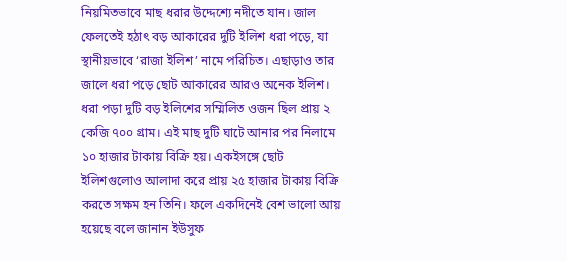নিয়মিতভাবে মাছ ধরার উদ্দেশ্যে নদীতে যান। জাল ফেলতেই হঠাৎ বড় আকারের দুটি ইলিশ ধরা পড়ে, যা স্থানীয়ভাবে ‘রাজা ইলিশ’ নামে পরিচিত। এছাড়াও তার জালে ধরা পড়ে ছোট আকারের আরও অনেক ইলিশ।
ধরা পড়া দুটি বড় ইলিশের সম্মিলিত ওজন ছিল প্রায় ২ কেজি ৭০০ গ্রাম। এই মাছ দুটি ঘাটে আনার পর নিলামে ১০ হাজার টাকায় বিক্রি হয়। একইসঙ্গে ছোট ইলিশগুলোও আলাদা করে প্রায় ২৫ হাজার টাকায় বিক্রি করতে সক্ষম হন তিনি। ফলে একদিনেই বেশ ভালো আয় হয়েছে বলে জানান ইউসুফ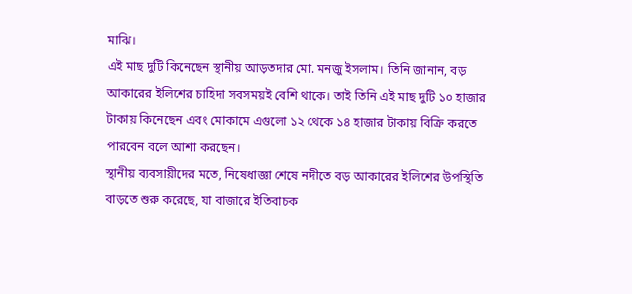মাঝি।
এই মাছ দুটি কিনেছেন স্থানীয় আড়তদার মো. মনজু ইসলাম। তিনি জানান, বড় আকারের ইলিশের চাহিদা সবসময়ই বেশি থাকে। তাই তিনি এই মাছ দুটি ১০ হাজার টাকায় কিনেছেন এবং মোকামে এগুলো ১২ থেকে ১৪ হাজার টাকায় বিক্রি করতে পারবেন বলে আশা করছেন।
স্থানীয় ব্যবসায়ীদের মতে, নিষেধাজ্ঞা শেষে নদীতে বড় আকারের ইলিশের উপস্থিতি বাড়তে শুরু করেছে, যা বাজারে ইতিবাচক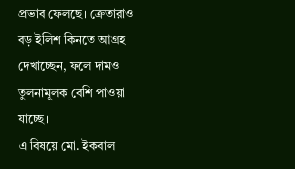প্রভাব ফেলছে। ক্রেতারাও বড় ইলিশ কিনতে আগ্রহ দেখাচ্ছেন, ফলে দামও তুলনামূলক বেশি পাওয়া যাচ্ছে।
এ বিষয়ে মো. ইকবাল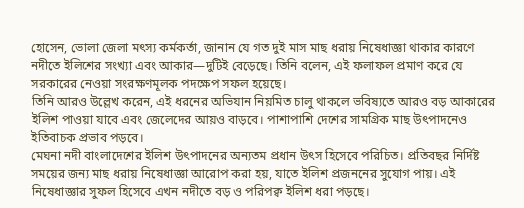হোসেন, ভোলা জেলা মৎস্য কর্মকর্তা, জানান যে গত দুই মাস মাছ ধরায় নিষেধাজ্ঞা থাকার কারণে নদীতে ইলিশের সংখ্যা এবং আকার—দুটিই বেড়েছে। তিনি বলেন, এই ফলাফল প্রমাণ করে যে সরকারের নেওয়া সংরক্ষণমূলক পদক্ষেপ সফল হয়েছে।
তিনি আরও উল্লেখ করেন, এই ধরনের অভিযান নিয়মিত চালু থাকলে ভবিষ্যতে আরও বড় আকারের ইলিশ পাওয়া যাবে এবং জেলেদের আয়ও বাড়বে। পাশাপাশি দেশের সামগ্রিক মাছ উৎপাদনেও ইতিবাচক প্রভাব পড়বে।
মেঘনা নদী বাংলাদেশের ইলিশ উৎপাদনের অন্যতম প্রধান উৎস হিসেবে পরিচিত। প্রতিবছর নির্দিষ্ট সময়ের জন্য মাছ ধরায় নিষেধাজ্ঞা আরোপ করা হয়, যাতে ইলিশ প্রজননের সুযোগ পায়। এই নিষেধাজ্ঞার সুফল হিসেবে এখন নদীতে বড় ও পরিপক্ব ইলিশ ধরা পড়ছে।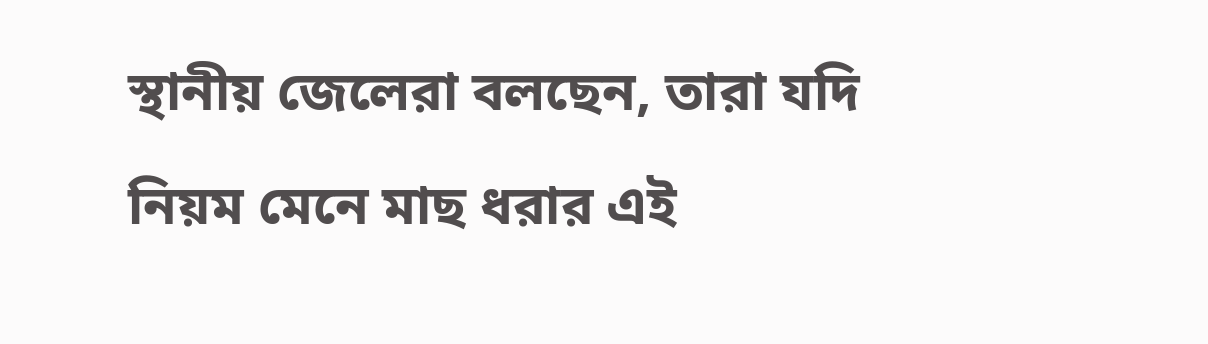স্থানীয় জেলেরা বলছেন, তারা যদি নিয়ম মেনে মাছ ধরার এই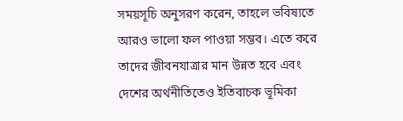সময়সূচি অনুসরণ করেন, তাহলে ভবিষ্যতে আরও ভালো ফল পাওয়া সম্ভব। এতে করে তাদের জীবনযাত্রার মান উন্নত হবে এবং দেশের অর্থনীতিতেও ইতিবাচক ভূমিকা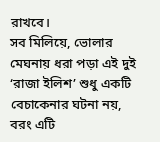রাখবে।
সব মিলিয়ে, ভোলার মেঘনায় ধরা পড়া এই দুই ‘রাজা ইলিশ’ শুধু একটি বেচাকেনার ঘটনা নয়, বরং এটি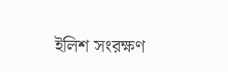ইলিশ সংরক্ষণ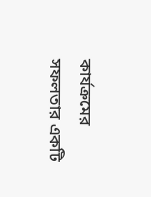কার্যক্রমের সফলতার একটি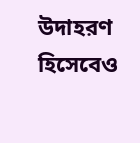উদাহরণ হিসেবেও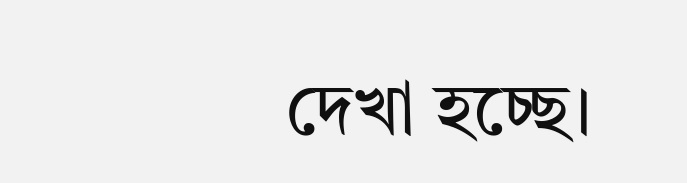দেখা হচ্ছে।